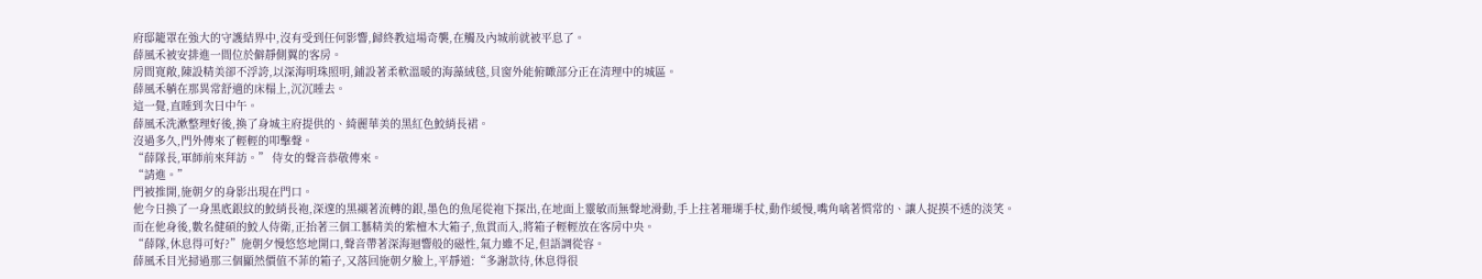府邸籠罩在強大的守護結界中,沒有受到任何影響,歸終教這場奇襲,在觸及內城前就被平息了。
薛風禾被安排進一間位於僻靜側翼的客房。
房間寬敞,陳設精美卻不浮誇,以深海明珠照明,鋪設著柔軟溫暖的海藻絨毯,貝窗外能俯瞰部分正在清理中的城區。
薛風禾躺在那異常舒適的床榻上,沉沉睡去。
這一覺,直睡到次日中午。
薛風禾洗漱整理好後,換了身城主府提供的、綺麗華美的黑紅色鮫綃長裙。
沒過多久,門外傳來了輕輕的叩擊聲。
“薛隊長,軍師前來拜訪。” 侍女的聲音恭敬傳來。
“請進。”
門被推開,施朝夕的身影出現在門口。
他今日換了一身黑底銀紋的鮫綃長袍,深邃的黑襯著流轉的銀,墨色的魚尾從袍下探出,在地面上靈敏而無聲地滑動,手上拄著珊瑚手杖,動作緩慢,嘴角噙著慣常的、讓人捉摸不透的淡笑。
而在他身後,數名健碩的鮫人侍衛,正抬著三個工藝精美的紫檀木大箱子,魚貫而入,將箱子輕輕放在客房中央。
“薛隊,休息得可好?”施朝夕慢悠悠地開口,聲音帶著深海迴響般的磁性,氣力雖不足,但語調從容。
薛風禾目光掃過那三個顯然價值不菲的箱子,又落回施朝夕臉上,平靜道:“多謝款待,休息得很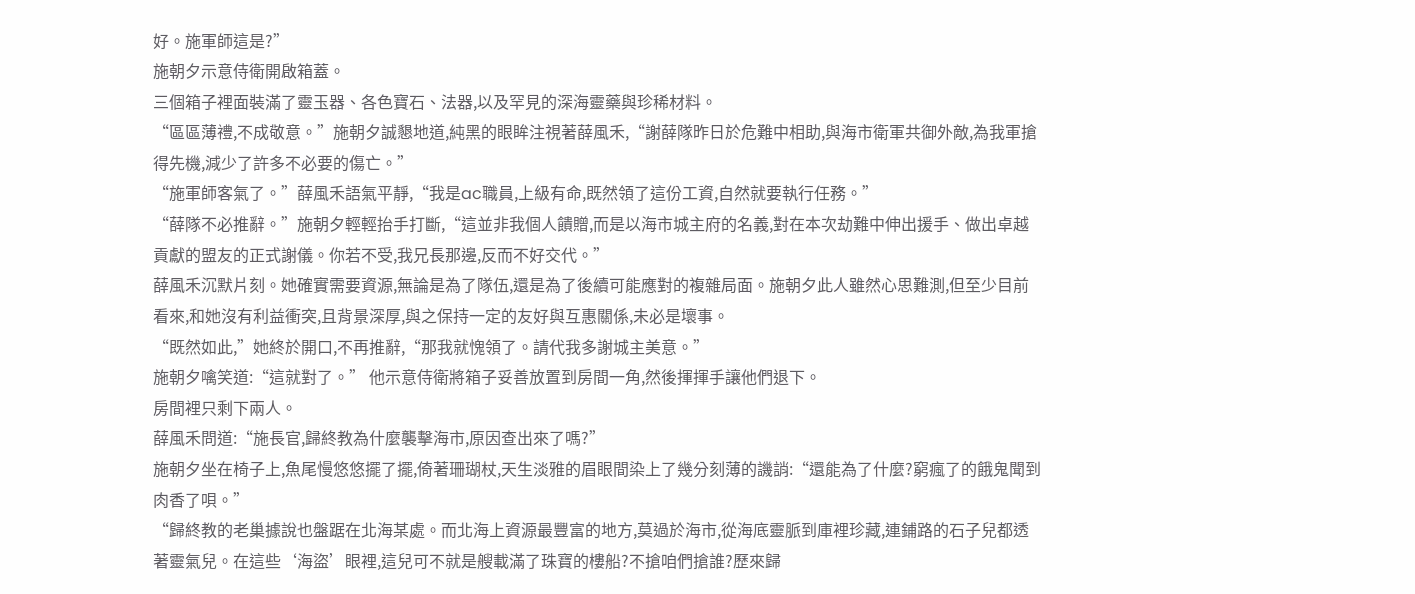好。施軍師這是?”
施朝夕示意侍衛開啟箱蓋。
三個箱子裡面裝滿了靈玉器、各色寶石、法器,以及罕見的深海靈藥與珍稀材料。
“區區薄禮,不成敬意。”施朝夕誠懇地道,純黑的眼眸注視著薛風禾,“謝薛隊昨日於危難中相助,與海市衛軍共御外敵,為我軍搶得先機,減少了許多不必要的傷亡。”
“施軍師客氣了。”薛風禾語氣平靜,“我是ac職員,上級有命,既然領了這份工資,自然就要執行任務。”
“薛隊不必推辭。”施朝夕輕輕抬手打斷,“這並非我個人饋贈,而是以海市城主府的名義,對在本次劫難中伸出援手、做出卓越貢獻的盟友的正式謝儀。你若不受,我兄長那邊,反而不好交代。”
薛風禾沉默片刻。她確實需要資源,無論是為了隊伍,還是為了後續可能應對的複雜局面。施朝夕此人雖然心思難測,但至少目前看來,和她沒有利益衝突,且背景深厚,與之保持一定的友好與互惠關係,未必是壞事。
“既然如此,”她終於開口,不再推辭,“那我就愧領了。請代我多謝城主美意。”
施朝夕噙笑道:“這就對了。” 他示意侍衛將箱子妥善放置到房間一角,然後揮揮手讓他們退下。
房間裡只剩下兩人。
薛風禾問道:“施長官,歸終教為什麼襲擊海市,原因查出來了嗎?”
施朝夕坐在椅子上,魚尾慢悠悠擺了擺,倚著珊瑚杖,天生淡雅的眉眼間染上了幾分刻薄的譏誚:“還能為了什麼?窮瘋了的餓鬼聞到肉香了唄。”
“歸終教的老巢據說也盤踞在北海某處。而北海上資源最豐富的地方,莫過於海市,從海底靈脈到庫裡珍藏,連鋪路的石子兒都透著靈氣兒。在這些‘海盜’眼裡,這兒可不就是艘載滿了珠寶的樓船?不搶咱們搶誰?歷來歸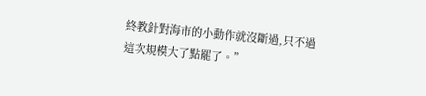終教針對海市的小動作就沒斷過,只不過這次規模大了點罷了。”